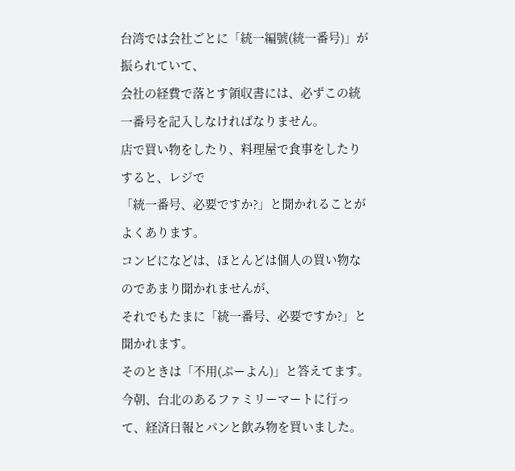台湾では会社ごとに「統一編號(統一番号)」が振られていて、
会社の経費で落とす領収書には、必ずこの統一番号を記入しなければなりません。
店で買い物をしたり、料理屋で食事をしたりすると、レジで
「統一番号、必要ですか?」と聞かれることがよくあります。
コンビになどは、ほとんどは個人の買い物なのであまり聞かれませんが、
それでもたまに「統一番号、必要ですか?」と聞かれます。
そのときは「不用(ぷーよん)」と答えてます。
今朝、台北のあるファミリーマートに行って、経済日報とパンと飲み物を買いました。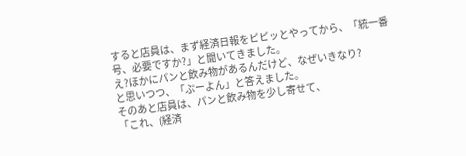すると店員は、まず経済日報をピピッとやってから、「統一番号、必要ですか?」と聞いてきました。
え?ほかにパンと飲み物があるんだけど、なぜいきなり?
と思いつつ、「ぷーよん」と答えました。
そのあと店員は、パンと飲み物を少し寄せて、
「これ、(経済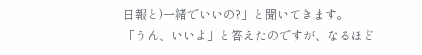日報と)一緒でいいの?」と聞いてきます。
「うん、いいよ」と答えたのですが、なるほど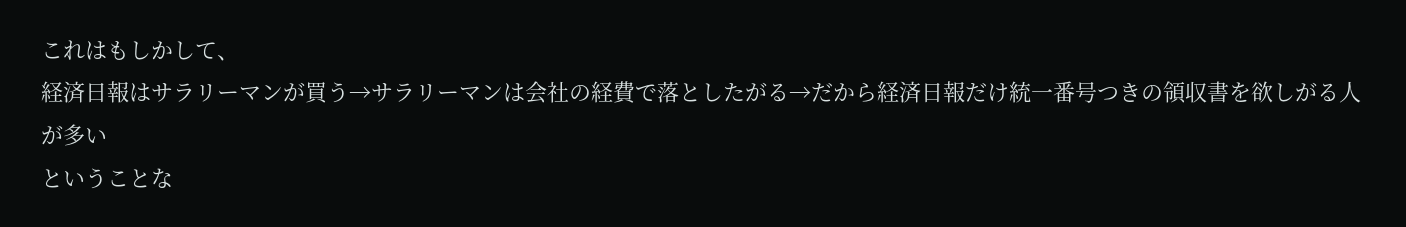これはもしかして、
経済日報はサラリーマンが買う→サラリーマンは会社の経費で落としたがる→だから経済日報だけ統一番号つきの領収書を欲しがる人が多い
ということな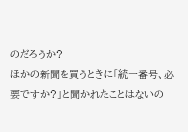のだろうか?
ほかの新聞を買うときに「統一番号、必要ですか?」と聞かれたことはないの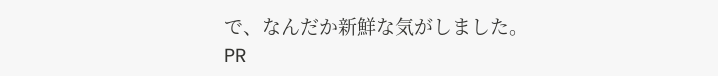で、なんだか新鮮な気がしました。
PR